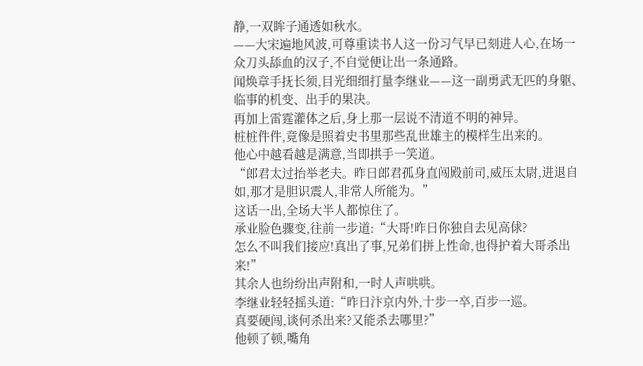静,一双眸子通透如秋水。
——大宋遍地风波,可尊重读书人这一份习气早已刻进人心,在场一众刀头舔血的汉子,不自觉便让出一条通路。
闻焕章手抚长须,目光细细打量李继业——这一副勇武无匹的身躯、临事的机变、出手的果决。
再加上雷霆灌体之后,身上那一层说不清道不明的神异。
桩桩件件,竟像是照着史书里那些乱世雄主的模样生出来的。
他心中越看越是满意,当即拱手一笑道。
“郎君太过抬举老夫。昨日郎君孤身直闯殿前司,威压太尉,进退自如,那才是胆识震人,非常人所能为。”
这话一出,全场大半人都惊住了。
承业脸色骤变,往前一步道:“大哥!昨日你独自去见高俅?
怎么不叫我们接应!真出了事,兄弟们拼上性命,也得护着大哥杀出来!”
其余人也纷纷出声附和,一时人声哄哄。
李继业轻轻摇头道:“昨日汴京内外,十步一卒,百步一巡。
真要硬闯,谈何杀出来?又能杀去哪里?”
他顿了顿,嘴角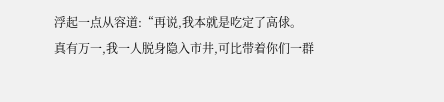浮起一点从容道:“再说,我本就是吃定了高俅。
真有万一,我一人脱身隐入市井,可比带着你们一群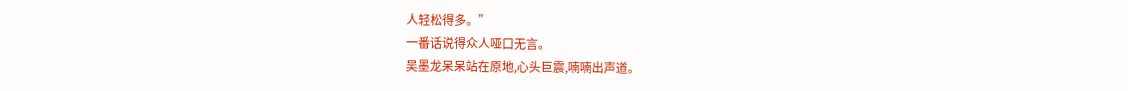人轻松得多。”
一番话说得众人哑口无言。
吴墨龙呆呆站在原地,心头巨震,喃喃出声道。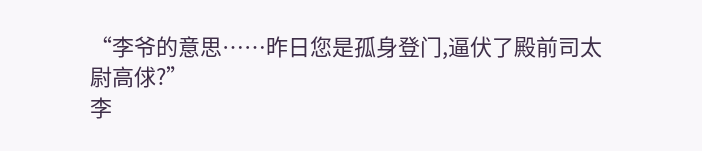“李爷的意思……昨日您是孤身登门,逼伏了殿前司太尉高俅?”
李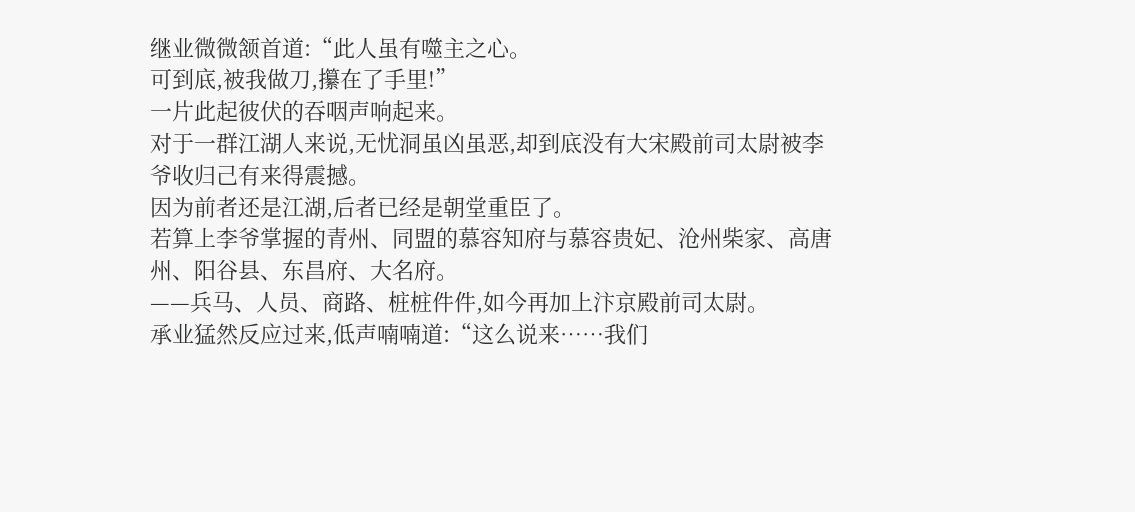继业微微颔首道:“此人虽有噬主之心。
可到底,被我做刀,攥在了手里!”
一片此起彼伏的吞咽声响起来。
对于一群江湖人来说,无忧洞虽凶虽恶,却到底没有大宋殿前司太尉被李爷收归己有来得震撼。
因为前者还是江湖,后者已经是朝堂重臣了。
若算上李爷掌握的青州、同盟的慕容知府与慕容贵妃、沧州柴家、高唐州、阳谷县、东昌府、大名府。
——兵马、人员、商路、桩桩件件,如今再加上汴京殿前司太尉。
承业猛然反应过来,低声喃喃道:“这么说来……我们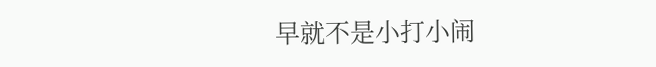早就不是小打小闹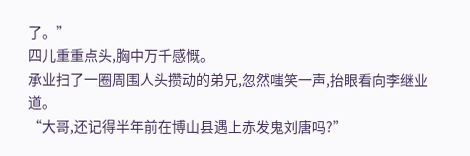了。”
四儿重重点头,胸中万千感慨。
承业扫了一圈周围人头攒动的弟兄,忽然嗤笑一声,抬眼看向李继业道。
“大哥,还记得半年前在博山县遇上赤发鬼刘唐吗?”